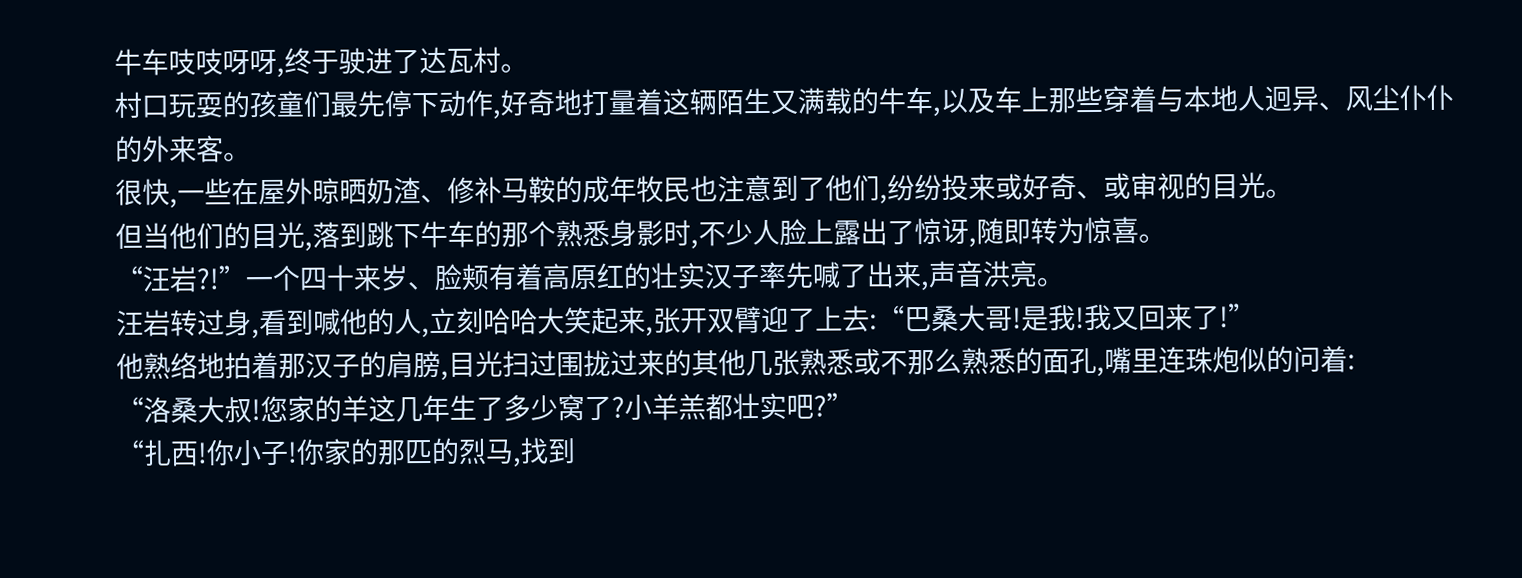牛车吱吱呀呀,终于驶进了达瓦村。
村口玩耍的孩童们最先停下动作,好奇地打量着这辆陌生又满载的牛车,以及车上那些穿着与本地人迥异、风尘仆仆的外来客。
很快,一些在屋外晾晒奶渣、修补马鞍的成年牧民也注意到了他们,纷纷投来或好奇、或审视的目光。
但当他们的目光,落到跳下牛车的那个熟悉身影时,不少人脸上露出了惊讶,随即转为惊喜。
“汪岩?!”一个四十来岁、脸颊有着高原红的壮实汉子率先喊了出来,声音洪亮。
汪岩转过身,看到喊他的人,立刻哈哈大笑起来,张开双臂迎了上去:“巴桑大哥!是我!我又回来了!”
他熟络地拍着那汉子的肩膀,目光扫过围拢过来的其他几张熟悉或不那么熟悉的面孔,嘴里连珠炮似的问着:
“洛桑大叔!您家的羊这几年生了多少窝了?小羊羔都壮实吧?”
“扎西!你小子!你家的那匹的烈马,找到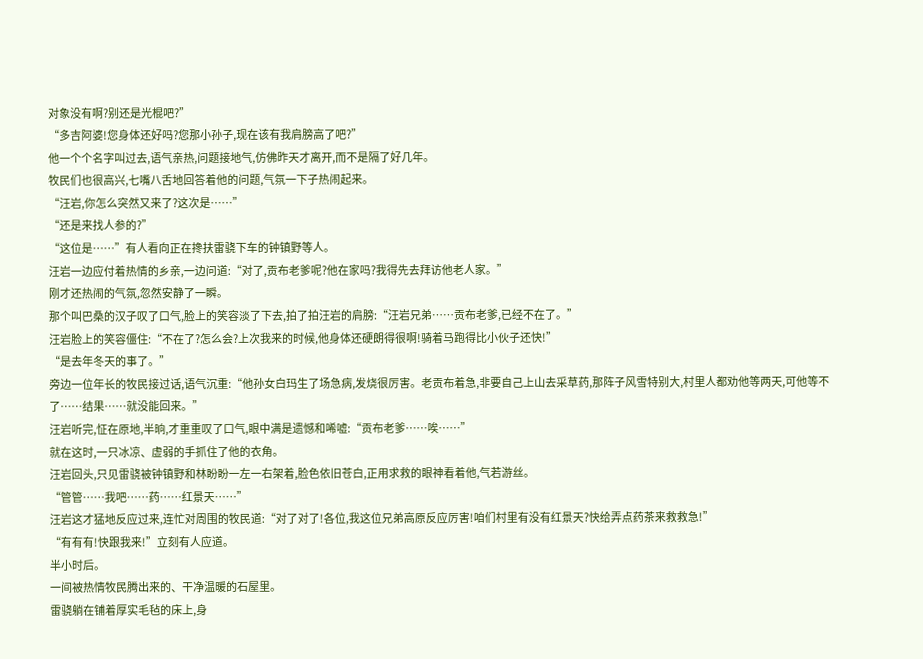对象没有啊?别还是光棍吧?”
“多吉阿婆!您身体还好吗?您那小孙子,现在该有我肩膀高了吧?”
他一个个名字叫过去,语气亲热,问题接地气,仿佛昨天才离开,而不是隔了好几年。
牧民们也很高兴,七嘴八舌地回答着他的问题,气氛一下子热闹起来。
“汪岩,你怎么突然又来了?这次是……”
“还是来找人参的?”
“这位是……”有人看向正在搀扶雷骁下车的钟镇野等人。
汪岩一边应付着热情的乡亲,一边问道:“对了,贡布老爹呢?他在家吗?我得先去拜访他老人家。”
刚才还热闹的气氛,忽然安静了一瞬。
那个叫巴桑的汉子叹了口气,脸上的笑容淡了下去,拍了拍汪岩的肩膀:“汪岩兄弟……贡布老爹,已经不在了。”
汪岩脸上的笑容僵住:“不在了?怎么会?上次我来的时候,他身体还硬朗得很啊!骑着马跑得比小伙子还快!”
“是去年冬天的事了。”
旁边一位年长的牧民接过话,语气沉重:“他孙女白玛生了场急病,发烧很厉害。老贡布着急,非要自己上山去采草药,那阵子风雪特别大,村里人都劝他等两天,可他等不了……结果……就没能回来。”
汪岩听完,怔在原地,半晌,才重重叹了口气,眼中满是遗憾和唏嘘:“贡布老爹……唉……”
就在这时,一只冰凉、虚弱的手抓住了他的衣角。
汪岩回头,只见雷骁被钟镇野和林盼盼一左一右架着,脸色依旧苍白,正用求救的眼神看着他,气若游丝。
“管管……我吧……药……红景天……”
汪岩这才猛地反应过来,连忙对周围的牧民道:“对了对了!各位,我这位兄弟高原反应厉害!咱们村里有没有红景天?快给弄点药茶来救救急!”
“有有有!快跟我来!”立刻有人应道。
半小时后。
一间被热情牧民腾出来的、干净温暖的石屋里。
雷骁躺在铺着厚实毛毡的床上,身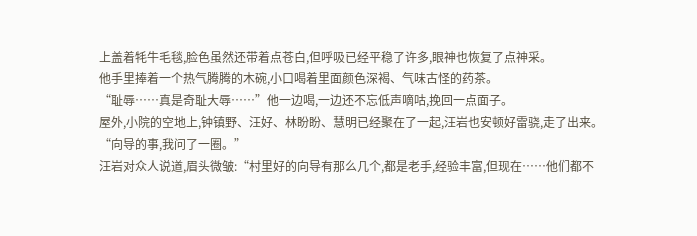上盖着牦牛毛毯,脸色虽然还带着点苍白,但呼吸已经平稳了许多,眼神也恢复了点神采。
他手里捧着一个热气腾腾的木碗,小口喝着里面颜色深褐、气味古怪的药茶。
“耻辱……真是奇耻大辱……”他一边喝,一边还不忘低声嘀咕,挽回一点面子。
屋外,小院的空地上,钟镇野、汪好、林盼盼、慧明已经聚在了一起,汪岩也安顿好雷骁,走了出来。
“向导的事,我问了一圈。”
汪岩对众人说道,眉头微皱:“村里好的向导有那么几个,都是老手,经验丰富,但现在……他们都不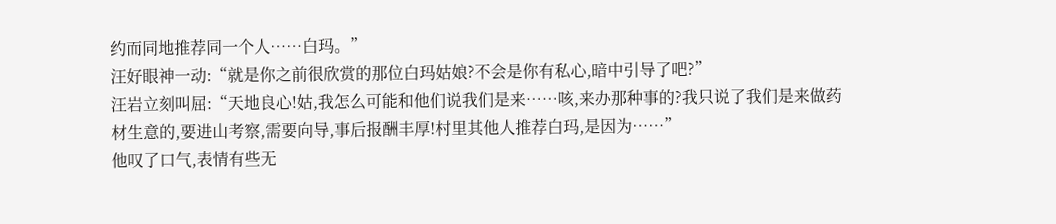约而同地推荐同一个人……白玛。”
汪好眼神一动:“就是你之前很欣赏的那位白玛姑娘?不会是你有私心,暗中引导了吧?”
汪岩立刻叫屈:“天地良心!姑,我怎么可能和他们说我们是来……咳,来办那种事的?我只说了我们是来做药材生意的,要进山考察,需要向导,事后报酬丰厚!村里其他人推荐白玛,是因为……”
他叹了口气,表情有些无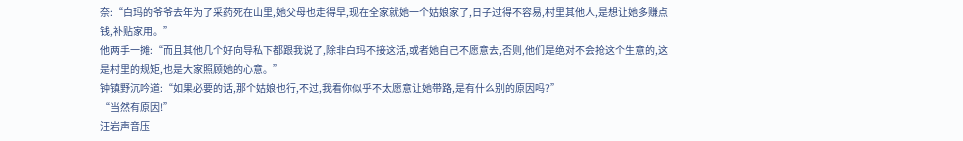奈:“白玛的爷爷去年为了采药死在山里,她父母也走得早,现在全家就她一个姑娘家了,日子过得不容易,村里其他人,是想让她多赚点钱,补贴家用。”
他两手一摊:“而且其他几个好向导私下都跟我说了,除非白玛不接这活,或者她自己不愿意去,否则,他们是绝对不会抢这个生意的,这是村里的规矩,也是大家照顾她的心意。”
钟镇野沉吟道:“如果必要的话,那个姑娘也行,不过,我看你似乎不太愿意让她带路,是有什么别的原因吗?”
“当然有原因!”
汪岩声音压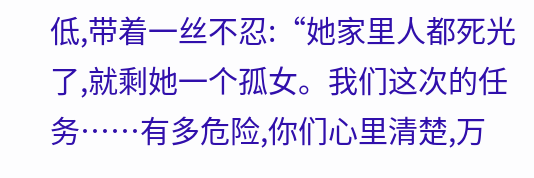低,带着一丝不忍:“她家里人都死光了,就剩她一个孤女。我们这次的任务……有多危险,你们心里清楚,万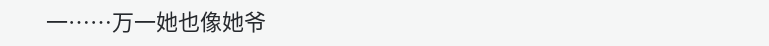一……万一她也像她爷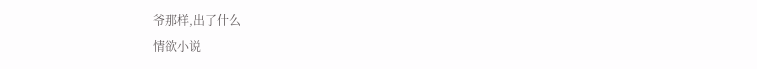爷那样,出了什么
情欲小说